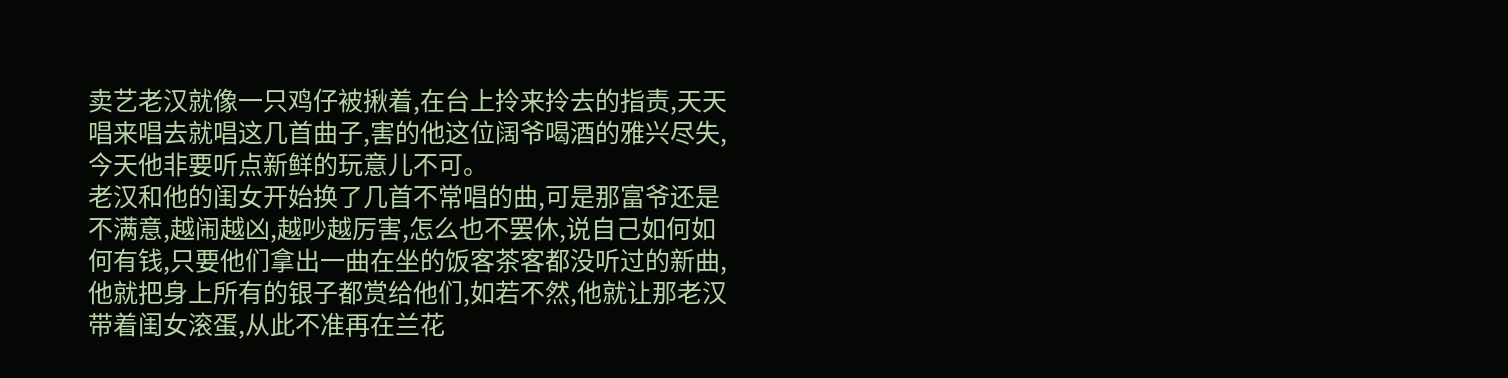卖艺老汉就像一只鸡仔被揪着,在台上拎来拎去的指责,天天唱来唱去就唱这几首曲子,害的他这位阔爷喝酒的雅兴尽失,今天他非要听点新鲜的玩意儿不可。
老汉和他的闺女开始换了几首不常唱的曲,可是那富爷还是不满意,越闹越凶,越吵越厉害,怎么也不罢休,说自己如何如何有钱,只要他们拿出一曲在坐的饭客茶客都没听过的新曲,他就把身上所有的银子都赏给他们,如若不然,他就让那老汉带着闺女滚蛋,从此不准再在兰花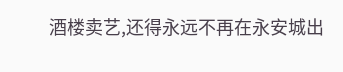酒楼卖艺,还得永远不再在永安城出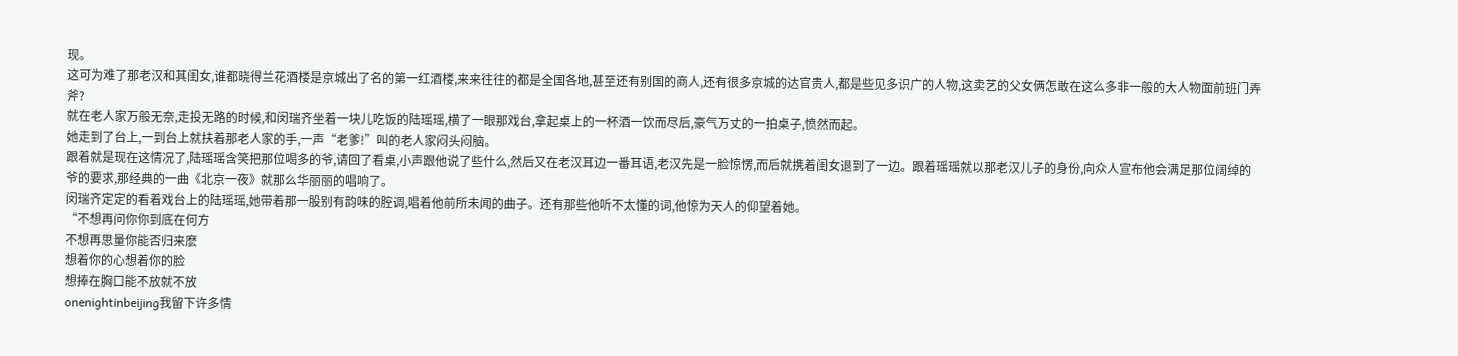现。
这可为难了那老汉和其闺女,谁都晓得兰花酒楼是京城出了名的第一红酒楼,来来往往的都是全国各地,甚至还有别国的商人,还有很多京城的达官贵人,都是些见多识广的人物,这卖艺的父女俩怎敢在这么多非一般的大人物面前班门弄斧?
就在老人家万般无奈,走投无路的时候,和闵瑞齐坐着一块儿吃饭的陆瑶瑶,横了一眼那戏台,拿起桌上的一杯酒一饮而尽后,豪气万丈的一拍桌子,愤然而起。
她走到了台上,一到台上就扶着那老人家的手,一声“老爹!”叫的老人家闷头闷脑。
跟着就是现在这情况了,陆瑶瑶含笑把那位喝多的爷,请回了看桌,小声跟他说了些什么,然后又在老汉耳边一番耳语,老汉先是一脸惊愣,而后就携着闺女退到了一边。跟着瑶瑶就以那老汉儿子的身份,向众人宣布他会满足那位阔绰的爷的要求,那经典的一曲《北京一夜》就那么华丽丽的唱响了。
闵瑞齐定定的看着戏台上的陆瑶瑶,她带着那一股别有韵味的腔调,唱着他前所未闻的曲子。还有那些他听不太懂的词,他惊为天人的仰望着她。
“不想再问你你到底在何方
不想再思量你能否归来麽
想着你的心想着你的脸
想捧在胸口能不放就不放
onenightinbeijing我留下许多情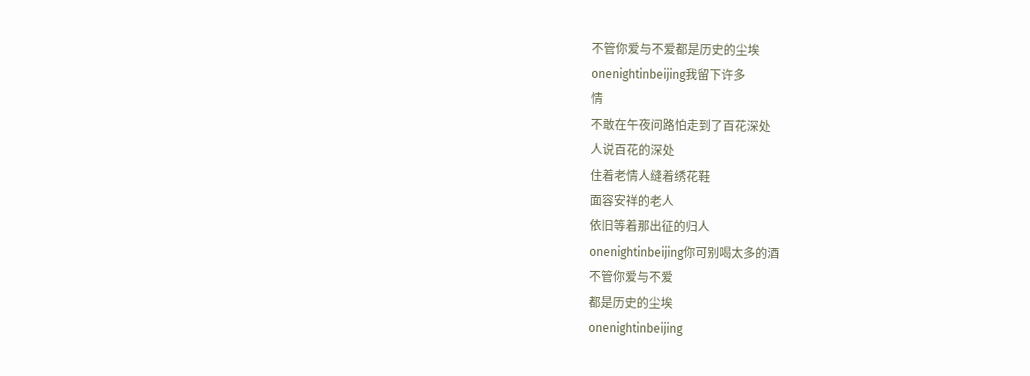不管你爱与不爱都是历史的尘埃
onenightinbeijing我留下许多
情
不敢在午夜问路怕走到了百花深处
人说百花的深处
住着老情人缝着绣花鞋
面容安祥的老人
依旧等着那出征的归人
onenightinbeijing你可别喝太多的酒
不管你爱与不爱
都是历史的尘埃
onenightinbeijing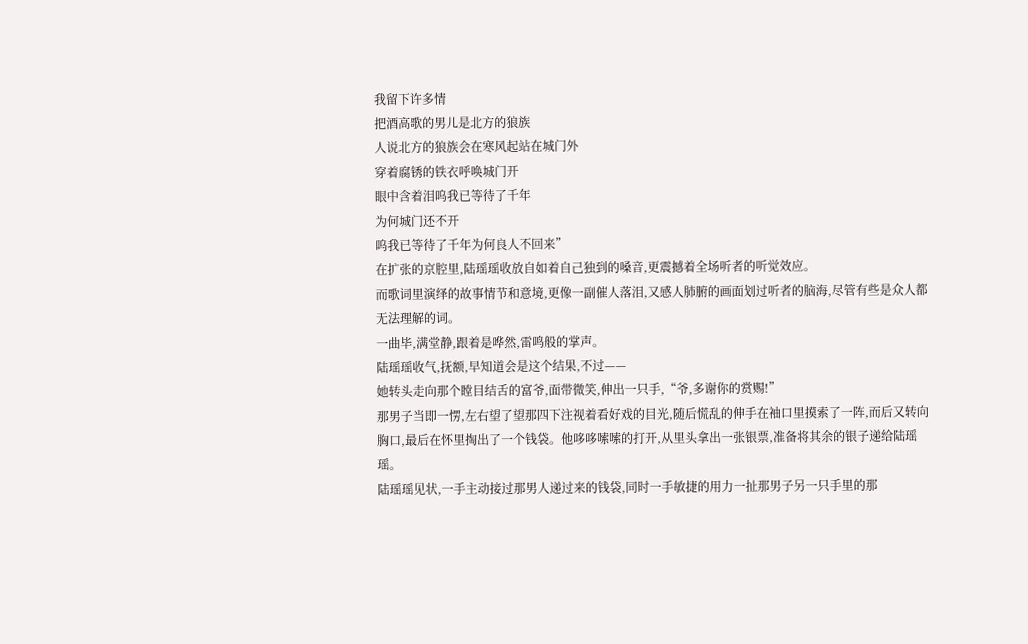我留下许多情
把酒高歌的男儿是北方的狼族
人说北方的狼族会在寒风起站在城门外
穿着腐锈的铁衣呼唤城门开
眼中含着泪呜我已等待了千年
为何城门还不开
呜我已等待了千年为何良人不回来”
在扩张的京腔里,陆瑶瑶收放自如着自己独到的嗓音,更震撼着全场听者的听觉效应。
而歌词里演绎的故事情节和意境,更像一副催人落泪,又感人肺腑的画面划过听者的脑海,尽管有些是众人都无法理解的词。
一曲毕,满堂静,跟着是哗然,雷鸣般的掌声。
陆瑶瑶收气,抚额,早知道会是这个结果,不过——
她转头走向那个瞠目结舌的富爷,面带微笑,伸出一只手,“爷,多谢你的赏赐!”
那男子当即一愣,左右望了望那四下注视着看好戏的目光,随后慌乱的伸手在袖口里摸索了一阵,而后又转向胸口,最后在怀里掏出了一个钱袋。他哆哆嗦嗦的打开,从里头拿出一张银票,准备将其余的银子递给陆瑶瑶。
陆瑶瑶见状,一手主动接过那男人递过来的钱袋,同时一手敏捷的用力一扯那男子另一只手里的那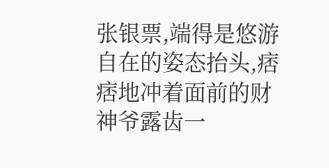张银票,端得是悠游自在的姿态抬头,痞痞地冲着面前的财神爷露齿一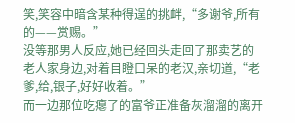笑,笑容中暗含某种得逞的挑衅,“多谢爷,所有的——赏赐。”
没等那男人反应,她已经回头走回了那卖艺的老人家身边,对着目瞪口呆的老汉,亲切道,“老爹,给,银子,好好收着。”
而一边那位吃瘪了的富爷正准备灰溜溜的离开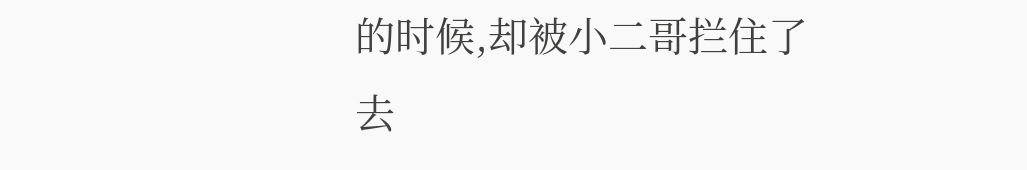的时候,却被小二哥拦住了
去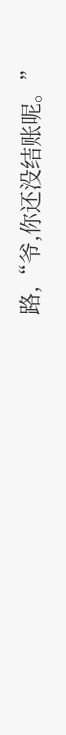路,“爷,你还没结账呢。”